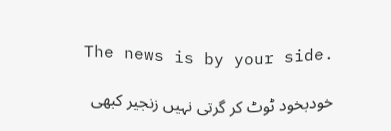The news is by your side.

خودبخود ٹوٹ کر گرتی نہیں زنجیر کبھی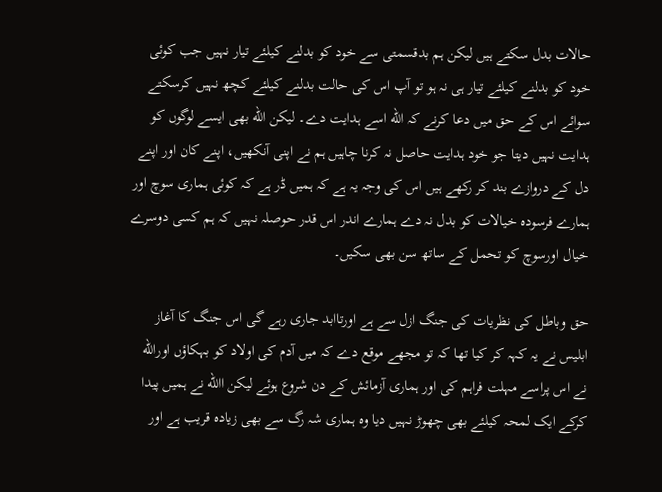حالات بدل سکتے ہیں لیکن ہم بدقسمتی سے خود کو بدلنے کیلئے تیار نہیں جب کوئی خود کو بدلنے کیلئے تیار ہی نہ ہو تو آپ اس کی حالت بدلنے کیلئے کچھ نہیں کرسکتے سوائے اس کے حق میں دعا کرنے کہ الله اسے ہدایت دے۔ لیکن الله بھی ایسے لوگوں کو ہدایت نہیں دیتا جو خود ہدایت حاصل نہ کرنا چاہیں ہم نے اپنی آنکھیں، اپنے کان اور اپنے دل کے دروازے بند کر رکھے ہیں اس کی وجہ یہ ہے کہ ہمیں ڈر ہے کہ کوئی ہماری سوچ اور ہمارے فرسودہ خیالات کو بدل نہ دے ہمارے اندر اس قدر حوصلہ نہیں کہ ہم کسی دوسرے خیال اورسوچ کو تحمل کے ساتھ سن بھی سکیں۔

حق وباطل کی نظریات کی جنگ ازل سے ہے اورتاابد جاری رہے گی اس جنگ کا آغاز ابلیس نے یہ کہہ کر کیا تھا کہ تو مجھے موقع دے کہ میں آدم کی اولاد کو بہکاؤں اورالله نے اس پراسے مہلت فراہم کی اور ہماری آزمائش کے دن شروع ہوئے لیکن االله نے ہمیں پیدا کرکے ایک لمحہ کیلئے بھی چھوڑ نہیں دیا وہ ہماری شہ رگ سے بھی زیادہ قریب ہے اور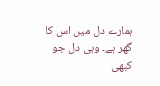ہمارے دل میں اس کا گھر ہے۔ وہی دل جو کبھی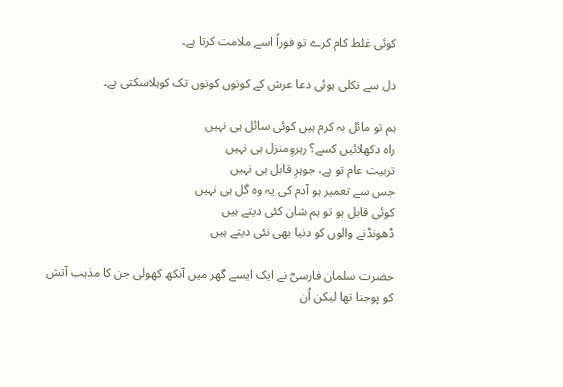کوئی غلط کام کرے تو فوراً اسے ملامت کرتا ہے۔

دل سے نکلی ہوئی دعا عرش کے کونوں کونوں تک کوہلاسکتی ہے۔

ہم تو مائل بہ کرم ہیں کوئی سائل ہی نہیں
راہ دکھلائیں کسے؟ رہروِمنزل ہی نہیں
تربیت عام تو ہے، جوہرِ قابل ہی نہیں
جس سے تعمیر ہو آدم کی یہ وہ گل ہی نہیں
کوئی قابل ہو تو ہم شان کئی دیتے ہیں
ڈھونڈنے والوں کو دنیا بھی نئی دیتے ہیں

حضرت سلمان فارسیؓ نے ایک ایسے گھر میں آنکھ کھولی جن کا مذہب آتش کو پوجنا تھا لیکن اُن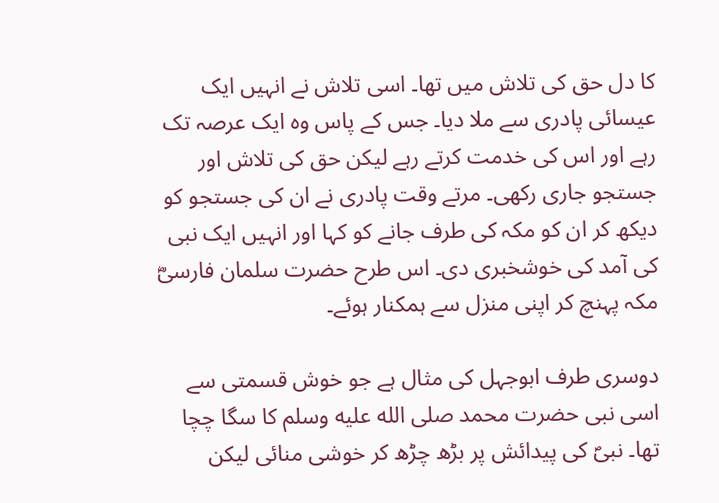کا دل حق کی تلاش میں تھا۔ اسی تلاش نے انہیں ایک عیسائی پادری سے ملا دیا۔ جس کے پاس وہ ایک عرصہ تک رہے اور اس کی خدمت کرتے رہے لیکن حق کی تلاش اور جستجو جاری رکھی۔ مرتے وقت پادری نے ان کی جستجو کو دیکھ کر ان کو مکہ کی طرف جانے کو کہا اور انہیں ایک نبی کی آمد کی خوشخبری دی۔ اس طرح حضرت سلمان فارسیؓ مکہ پہنچ کر اپنی منزل سے ہمکنار ہوئے۔

دوسری طرف ابوجہل کی مثال ہے جو خوش قسمتی سے اسی نبی حضرت محمد صلى الله عليه وسلم کا سگا چچا تھا۔ نبیؐ کی پیدائش پر بڑھ چڑھ کر خوشی منائی لیکن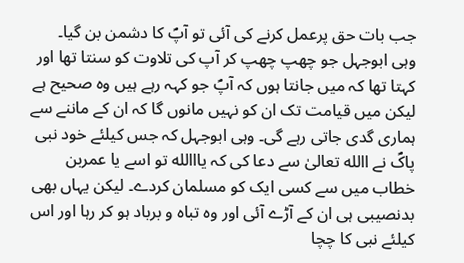جب بات حق پرعمل کرنے کی آئی تو آپؐ کا دشمن بن گیا۔ وہی ابوجہل جو چھپ چھپ کر آپ کی تلاوت کو سنتا تھا اور کہتا تھا کہ میں جانتا ہوں کہ آپؐ جو کہہ رہے ہیں وہ صحیح ہے لیکن میں قیامت تک ان کو نہیں مانوں گا کہ ان کے ماننے سے ہماری گدی جاتی رہے گی۔ وہی ابوجہل کہ جس کیلئے خود نبی پاکؐ نے االله تعالیٰ سے دعا کی کہ یااالله تو اسے یا عمربن خطاب میں سے کسی ایک کو مسلمان کردے۔ لیکن یہاں بھی بدنصیبی ہی ان کے آڑے آئی اور وہ تباہ و برباد ہو کر رہا اور اس کیلئے نبی کا چچا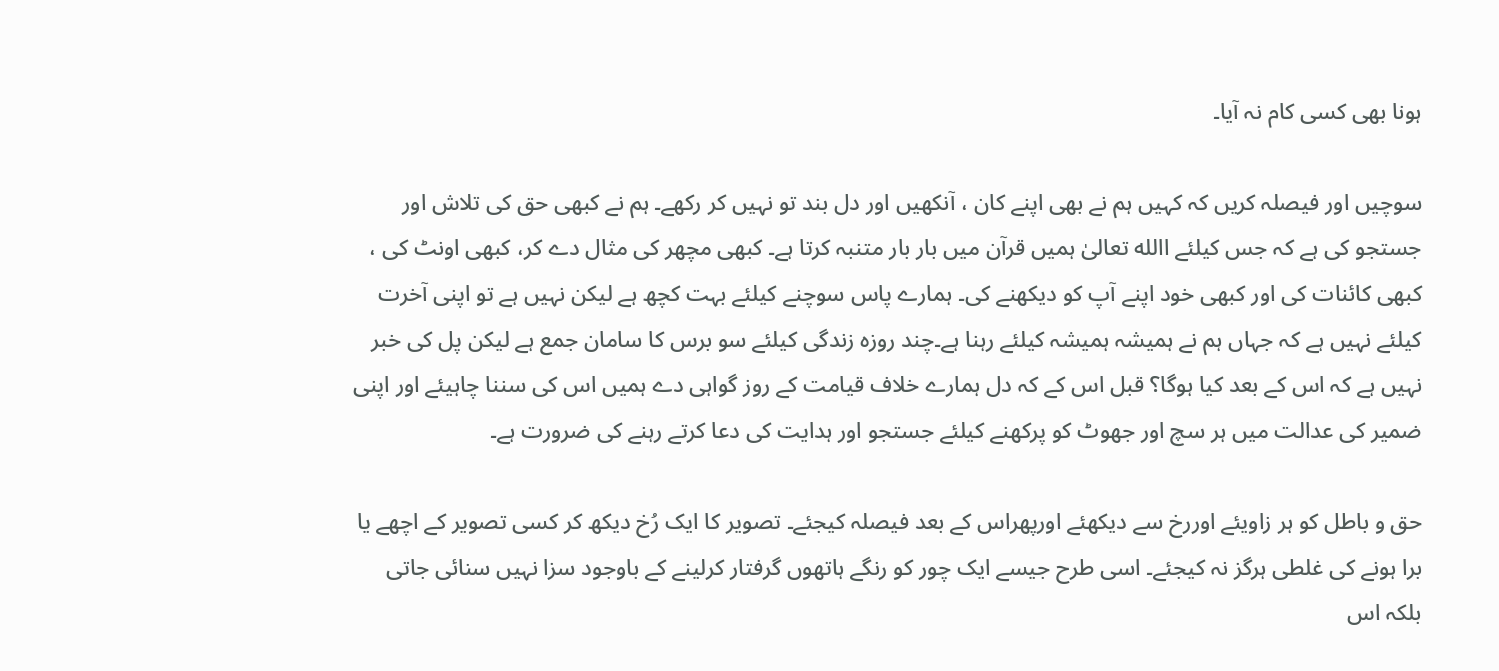ہونا بھی کسی کام نہ آیا۔

سوچیں اور فیصلہ کریں کہ کہیں ہم نے بھی اپنے کان ، آنکھیں اور دل بند تو نہیں کر رکھے۔ ہم نے کبھی حق کی تلاش اور جستجو کی ہے کہ جس کیلئے االله تعالیٰ ہمیں قرآن میں بار بار متنبہ کرتا ہے۔ کبھی مچھر کی مثال دے کر، کبھی اونٹ کی ، کبھی کائنات کی اور کبھی خود اپنے آپ کو دیکھنے کی۔ ہمارے پاس سوچنے کیلئے بہت کچھ ہے لیکن نہیں ہے تو اپنی آخرت کیلئے نہیں ہے کہ جہاں ہم نے ہمیشہ ہمیشہ کیلئے رہنا ہے۔چند روزہ زندگی کیلئے سو برس کا سامان جمع ہے لیکن پل کی خبر نہیں ہے کہ اس کے بعد کیا ہوگا؟ قبل اس کے کہ دل ہمارے خلاف قیامت کے روز گواہی دے ہمیں اس کی سننا چاہیئے اور اپنی ضمیر کی عدالت میں ہر سچ اور جھوٹ کو پرکھنے کیلئے جستجو اور ہدایت کی دعا کرتے رہنے کی ضرورت ہے۔

حق و باطل کو ہر زاویئے اوررخ سے دیکھئے اورپھراس کے بعد فیصلہ کیجئے۔ تصویر کا ایک رُخ دیکھ کر کسی تصویر کے اچھے یا برا ہونے کی غلطی ہرگز نہ کیجئے۔ اسی طرح جیسے ایک چور کو رنگے ہاتھوں گرفتار کرلینے کے باوجود سزا نہیں سنائی جاتی بلکہ اس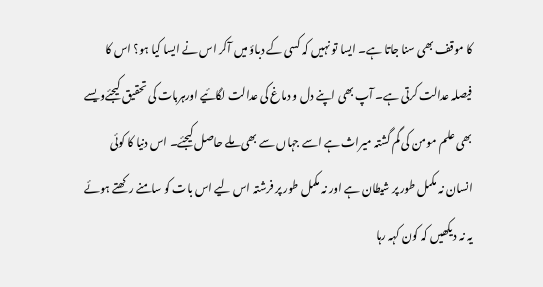کا موقف بھی سنا جاتا ہے۔ ایسا تو نہیں کہ کسی کے دباؤ میں آکر اس نے ایسا کیا ہو؟ اس کا فیصلہ عدالت کرتی ہے۔ آپ بھی اپنے دل و دماغ کی عدالت لگائیے اورہربات کی تحقیق کیجئےویسے بھی علم مومن کی گم گشتہ میراث ہے اسے جہاں سے بھی ملے حاصل کیجئے۔ اس دنیا کا کوئی انسان نہ مکمل طور پر شیطان ہے اور نہ مکمل طور پر فرشتہ اس لیے اس بات کو سامنے رکھتے ہوئے یہ نہ دیکھیں کہ کون کہہ رہا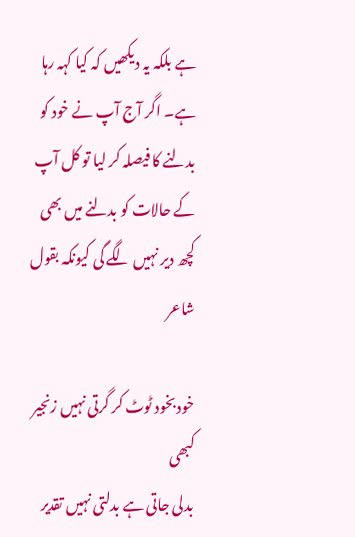ہے بلکہ یہ دیکھیں کہ کیا کہہ رہا ہے۔ اگر آج آپ نے خود کو بدلنے کا فیصلہ کر لیا تو کل آپ کے حالات کو بدلنے میں بھی کچھ دیر نہیں لگے گی کیونکہ بقول شاعر

خودبخود ٹوٹ کر گرتی نہیں زنجیر کبھی
بدلی جاتی ہے بدلتی نہیں تقدیر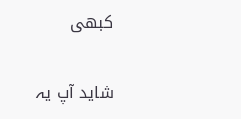کبھی

شاید آپ یہ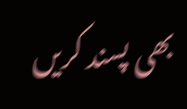بھی پسند کریں